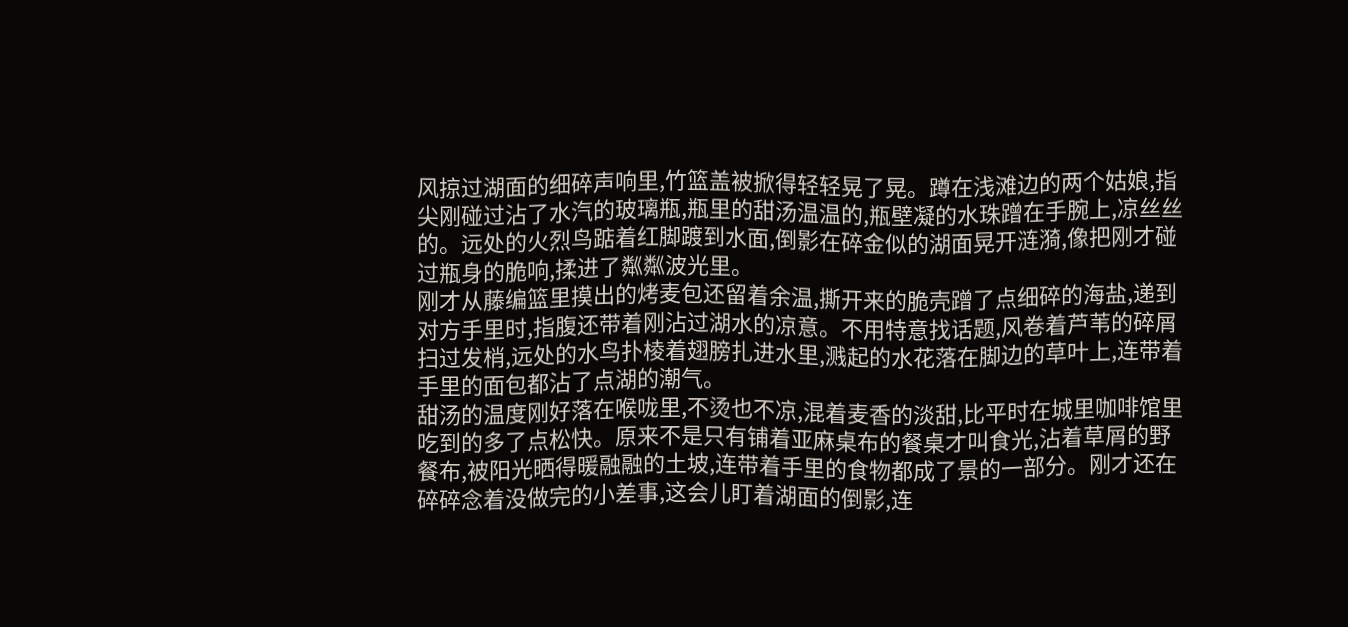风掠过湖面的细碎声响里,竹篮盖被掀得轻轻晃了晃。蹲在浅滩边的两个姑娘,指尖刚碰过沾了水汽的玻璃瓶,瓶里的甜汤温温的,瓶壁凝的水珠蹭在手腕上,凉丝丝的。远处的火烈鸟踮着红脚踱到水面,倒影在碎金似的湖面晃开涟漪,像把刚才碰过瓶身的脆响,揉进了粼粼波光里。
刚才从藤编篮里摸出的烤麦包还留着余温,撕开来的脆壳蹭了点细碎的海盐,递到对方手里时,指腹还带着刚沾过湖水的凉意。不用特意找话题,风卷着芦苇的碎屑扫过发梢,远处的水鸟扑棱着翅膀扎进水里,溅起的水花落在脚边的草叶上,连带着手里的面包都沾了点湖的潮气。
甜汤的温度刚好落在喉咙里,不烫也不凉,混着麦香的淡甜,比平时在城里咖啡馆里吃到的多了点松快。原来不是只有铺着亚麻桌布的餐桌才叫食光,沾着草屑的野餐布,被阳光晒得暖融融的土坡,连带着手里的食物都成了景的一部分。刚才还在碎碎念着没做完的小差事,这会儿盯着湖面的倒影,连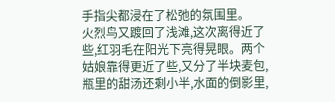手指尖都浸在了松弛的氛围里。
火烈鸟又踱回了浅滩,这次离得近了些,红羽毛在阳光下亮得晃眼。两个姑娘靠得更近了些,又分了半块麦包,瓶里的甜汤还剩小半,水面的倒影里,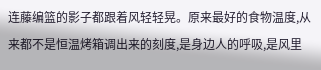连藤编篮的影子都跟着风轻轻晃。原来最好的食物温度,从来都不是恒温烤箱调出来的刻度,是身边人的呼吸,是风里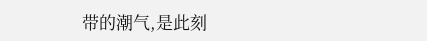带的潮气,是此刻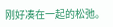刚好凑在一起的松弛。